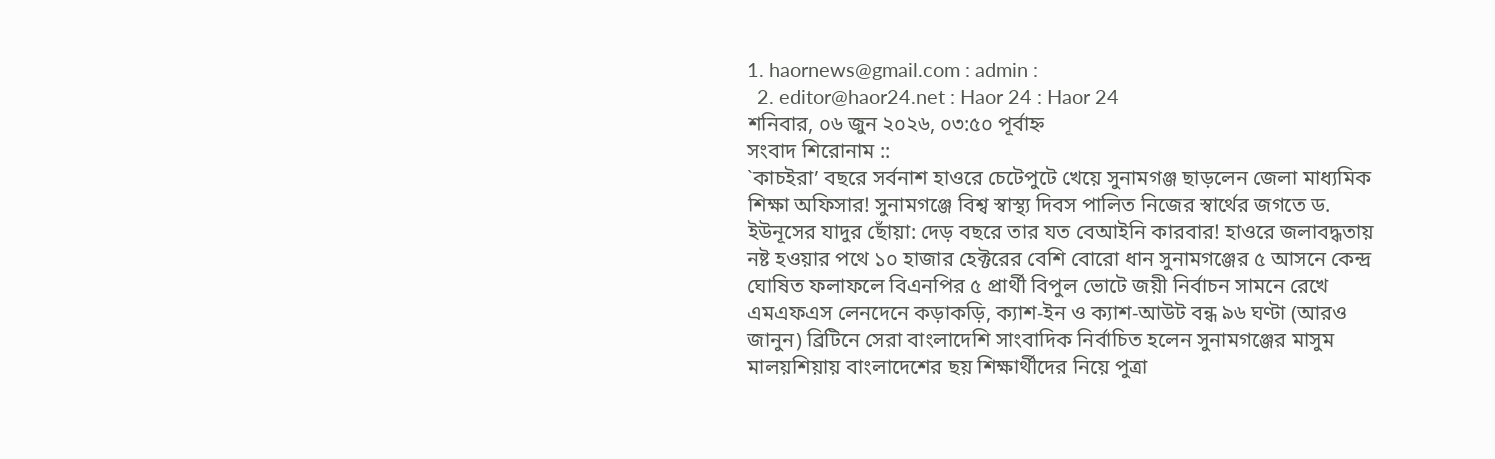1. haornews@gmail.com : admin :
  2. editor@haor24.net : Haor 24 : Haor 24
শনিবার, ০৬ জুন ২০২৬, ০৩:৫০ পূর্বাহ্ন
সংবাদ শিরোনাম ::
`কাচইরা’ বছরে সর্বনাশ হাওরে চেটেপুটে খেয়ে সুনামগঞ্জ ছাড়লেন জেলা মাধ্যমিক শিক্ষা অফিসার! সুনামগঞ্জে বিশ্ব স্বাস্থ্য দিবস পালিত নিজের স্বার্থের জগতে ড. ইউনূসের যাদুর ছোঁয়া: দেড় বছরে তার যত বেআইনি কারবার! হাওরে জলাবদ্ধতায় নষ্ট হওয়ার পথে ১০ হাজার হেক্টরের বেশি বোরো ধান সুনামগঞ্জের ৫ আসনে কেন্দ্র ঘোষিত ফলাফলে বিএনপির ৫ প্রার্থী বিপুল ভোটে জয়ী নির্বাচন সামনে রেখে এমএফএস লেনদেনে কড়াকড়ি, ক্যাশ-ইন ও ক্যাশ-আউট বন্ধ ৯৬ ঘণ্টা (আরও জানুন) ব্রিটিনে সেরা বাংলাদেশি সাংবাদিক নির্বাচিত হলেন সুনামগঞ্জের মাসুম মালয়শিয়ায় বাংলাদেশের ছয় শিক্ষার্থীদের নিয়ে পুত্রা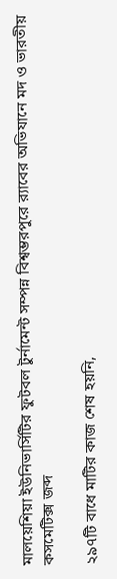মালয়েশিয়া ইউনিভার্সিটির ফুটবল টুর্নামেন্ট সম্পন্ন বিশ্বম্ভরপুরে র‌্যাবের অভিযানে মদ ও ভারতীয় কসমেটিক্স জব্দ

২৯৭টি বাধে মাটির কাজ শেষ হয়নি,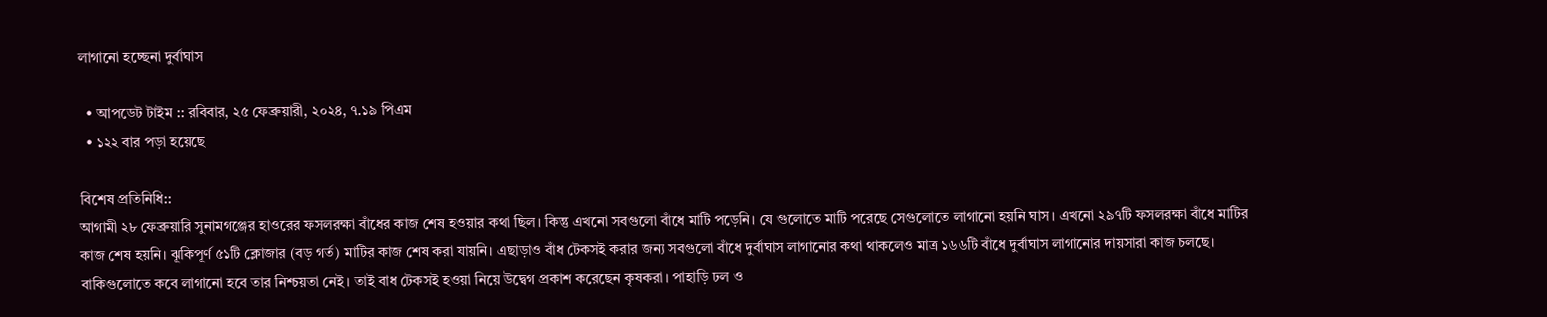লাগানো হচ্ছেনা দুর্বাঘাস

  • আপডেট টাইম :: রবিবার, ২৫ ফেব্রুয়ারী, ২০২৪, ৭.১৯ পিএম
  • ১২২ বার পড়া হয়েছে

বিশেষ প্রতিনিধি::
আগামী ২৮ ফেব্রুয়ারি সুনামগঞ্জের হাওরের ফসলরক্ষা বাঁধের কাজ শেষ হওয়ার কথা ছিল। কিন্তু এখনো সবগুলো বাঁধে মাটি পড়েনি। যে গুলোতে মাটি পরেছে সেগুলোতে লাগানো হয়নি ঘাস। এখনো ২৯৭টি ফসলরক্ষা বাঁধে মাটির কাজ শেষ হয়নি। ঝূকিপূর্ণ ৫১টি ক্লোজার (বড় গর্ত) মাটির কাজ শেষ করা যায়নি। এছাড়াও বাঁধ টেকসই করার জন্য সবগুলো বাঁধে দুর্বাঘাস লাগানোর কথা থাকলেও মাত্র ১৬৬টি বাঁধে দুর্বাঘাস লাগানোর দায়সারা কাজ চলছে। বাকিগুলোতে কবে লাগানো হবে তার নিশ্চয়তা নেই। তাই বাধ টেকসই হওয়া নিয়ে উদ্বেগ প্রকাশ করেছেন কৃষকরা। পাহাড়ি ঢল ও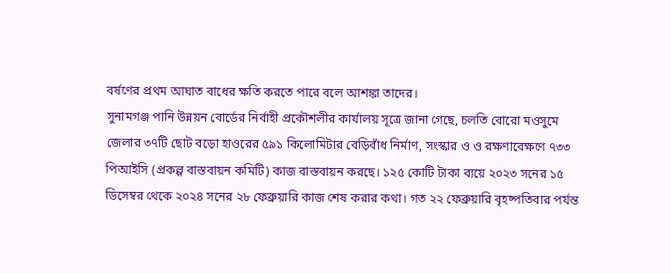বর্ষণের প্রথম আঘাত বাধের ক্ষতি করতে পারে বলে আশঙ্কা তাদের।
সুনামগঞ্জ পানি উন্নয়ন বোর্ডের নির্বাহী প্রকৌশলীর কার্যালয় সূত্রে জানা গেছে, চলতি বোরো মওসুমে জেলার ৩৭টি ছোট বড়ো হাওরের ৫৯১ কিলোমিটার বেড়িবাঁধ নির্মাণ, সংস্কার ও ও রক্ষণাবেক্ষণে ৭৩৩ পিআইসি (প্রকল্প বাস্তবায়ন কমিটি) কাজ বাস্তবায়ন করছে। ১২৫ কোটি টাকা ব্যয়ে ২০২৩ সনের ১৫ ডিসেম্বর থেকে ২০২৪ সনের ২৮ ফেব্রুয়ারি কাজ শেষ করার কথা। গত ২২ ফেব্রুয়ারি বৃহষ্পতিবার পর্যন্ত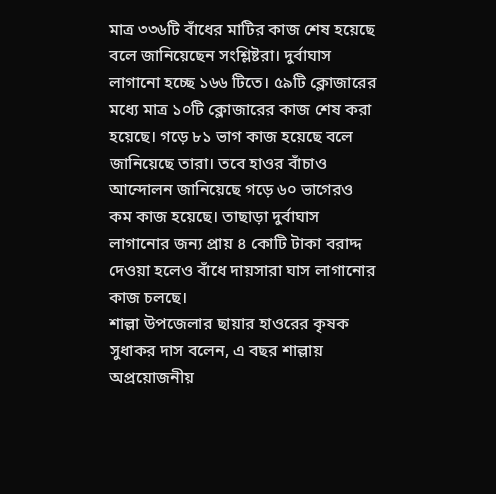মাত্র ৩৩৬টি বাঁধের মাটির কাজ শেষ হয়েছে বলে জানিয়েছেন সংশ্লিষ্টরা। দুর্বাঘাস লাগানো হচ্ছে ১৬৬ টিতে। ৫৯টি ক্লোজারের মধ্যে মাত্র ১০টি ক্লোজারের কাজ শেষ করা হয়েছে। গড়ে ৮১ ভাগ কাজ হয়েছে বলে জানিয়েছে তারা। তবে হাওর বাঁচাও আন্দোলন জানিয়েছে গড়ে ৬০ ভাগেরও কম কাজ হয়েছে। তাছাড়া দুর্বাঘাস লাগানোর জন্য প্রায় ৪ কোটি টাকা বরাদ্দ দেওয়া হলেও বাঁধে দায়সারা ঘাস লাগানোর কাজ চলছে।
শাল্লা উপজেলার ছায়ার হাওরের কৃষক সুধাকর দাস বলেন, এ বছর শাল্লায় অপ্রয়োজনীয়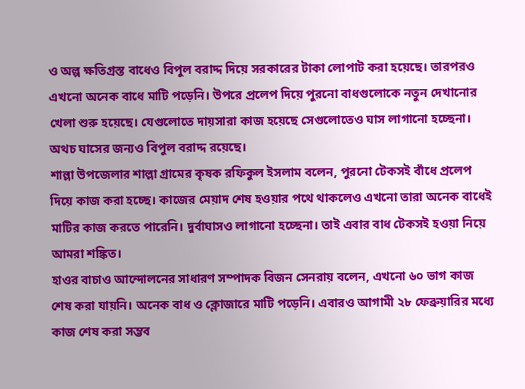ও অল্প ক্ষতিগ্রস্ত বাধেও বিপুল বরাদ্দ দিয়ে সরকারের টাকা লোপাট করা হয়েছে। তারপরও এখনো অনেক বাধে মাটি পড়েনি। উপরে প্রলেপ দিয়ে পুরনো বাধগুলোকে নতুন দেখানোর খেলা শুরু হয়েছে। যেগুলোতে দায়সারা কাজ হয়েছে সেগুলোতেও ঘাস লাগানো হচ্ছেনা। অথচ ঘাসের জন্যও বিপুল বরাদ্দ রয়েছে।
শাল্লা উপজেলার শাল্লা গ্রামের কৃষক রফিকুল ইসলাম বলেন, পুরনো টেকসই বাঁধে প্রলেপ দিয়ে কাজ করা হচ্ছে। কাজের মেয়াদ শেষ হওয়ার পথে থাকলেও এখনো তারা অনেক বাধেই মাটির কাজ করতে পারেনি। দুর্বাঘাসও লাগানো হচ্ছেনা। তাই এবার বাধ টেকসই হওয়া নিয়ে আমরা শঙ্কিত।
হাওর বাচাও আন্দোলনের সাধারণ সম্পাদক বিজন সেনরায় বলেন, এখনো ৬০ ভাগ কাজ শেষ করা যায়নি। অনেক বাধ ও ক্লোজারে মাটি পড়েনি। এবারও আগামী ২৮ ফেব্রুয়ারির মধ্যে কাজ শেষ করা সম্ভব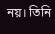নয়। তিনি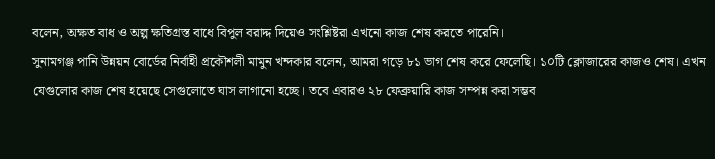বলেন, অক্ষত বাধ ও অল্প ক্ষতিগ্রস্ত বাধে বিপুল বরাদ্দ দিয়েও সংশ্লিষ্টরা এখনো কাজ শেষ করতে পারেনি।
সুনামগঞ্জ পানি উন্নয়ন বোর্ডের নির্বাহী প্রকৌশলী মামুন খন্দকার বলেন, আমরা গড়ে ৮১ ভাগ শেষ করে ফেলেছি। ১০টি ক্লোজারের কাজও শেষ। এখন যেগুলোর কাজ শেষ হয়েছে সেগুলোতে ঘাস লাগানো হচ্ছে। তবে এবারও ২৮ ফেব্রুয়ারি কাজ সম্পন্ন করা সম্ভব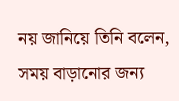নয় জানিয়ে তিনি বলেন, সময় বাড়ানোর জন্য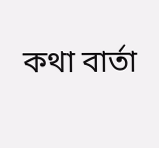কথা বার্তা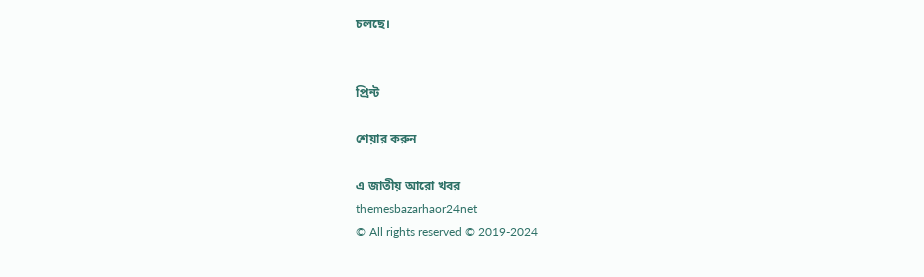চলছে।


প্রিন্ট

শেয়ার করুন

এ জাতীয় আরো খবর
themesbazarhaor24net
© All rights reserved © 2019-2024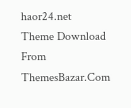haor24.net
Theme Download From ThemesBazar.Com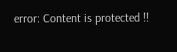error: Content is protected !!